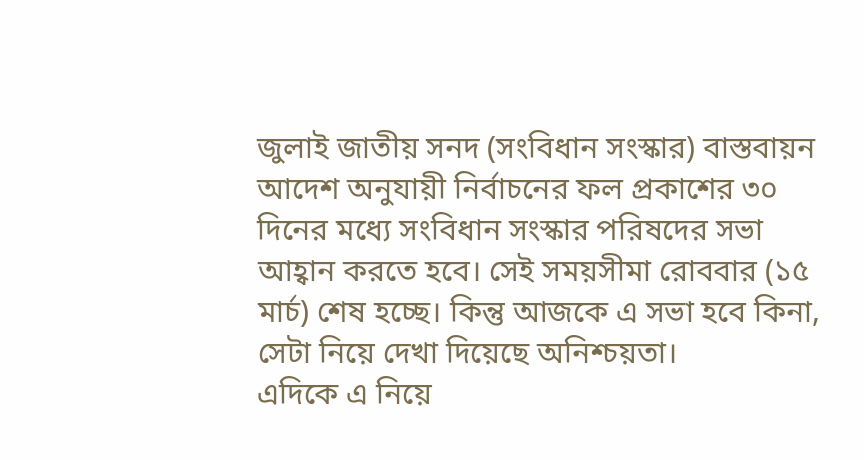জুলাই জাতীয় সনদ (সংবিধান সংস্কার) বাস্তবায়ন আদেশ অনুযায়ী নির্বাচনের ফল প্রকাশের ৩০ দিনের মধ্যে সংবিধান সংস্কার পরিষদের সভা আহ্বান করতে হবে। সেই সময়সীমা রোববার (১৫ মার্চ) শেষ হচ্ছে। কিন্তু আজকে এ সভা হবে কিনা, সেটা নিয়ে দেখা দিয়েছে অনিশ্চয়তা।
এদিকে এ নিয়ে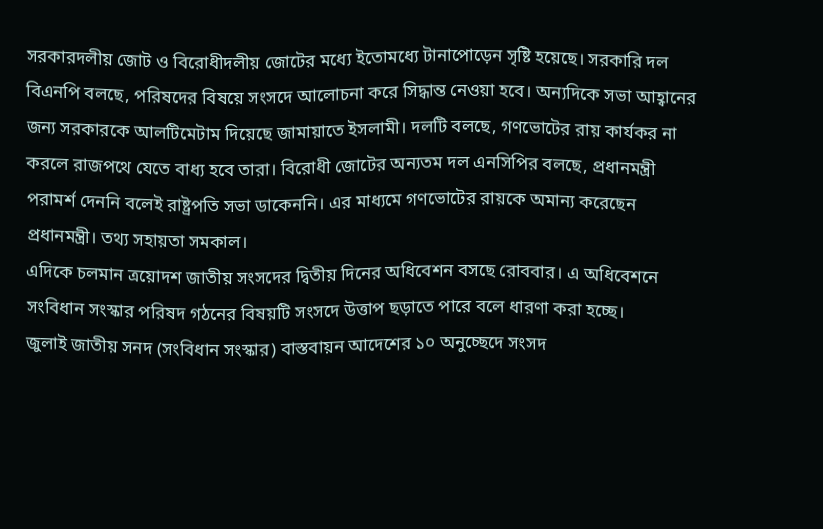সরকারদলীয় জোট ও বিরোধীদলীয় জোটের মধ্যে ইতোমধ্যে টানাপোড়েন সৃষ্টি হয়েছে। সরকারি দল বিএনপি বলছে, পরিষদের বিষয়ে সংসদে আলোচনা করে সিদ্ধান্ত নেওয়া হবে। অন্যদিকে সভা আহ্বানের জন্য সরকারকে আলটিমেটাম দিয়েছে জামায়াতে ইসলামী। দলটি বলছে, গণভোটের রায় কার্যকর না করলে রাজপথে যেতে বাধ্য হবে তারা। বিরোধী জোটের অন্যতম দল এনসিপির বলছে, প্রধানমন্ত্রী পরামর্শ দেননি বলেই রাষ্ট্রপতি সভা ডাকেননি। এর মাধ্যমে গণভোটের রায়কে অমান্য করেছেন প্রধানমন্ত্রী। তথ্য সহায়তা সমকাল।
এদিকে চলমান ত্রয়োদশ জাতীয় সংসদের দ্বিতীয় দিনের অধিবেশন বসছে রোববার। এ অধিবেশনে সংবিধান সংস্কার পরিষদ গঠনের বিষয়টি সংসদে উত্তাপ ছড়াতে পারে বলে ধারণা করা হচ্ছে।
জুলাই জাতীয় সনদ (সংবিধান সংস্কার) বাস্তবায়ন আদেশের ১০ অনুচ্ছেদে সংসদ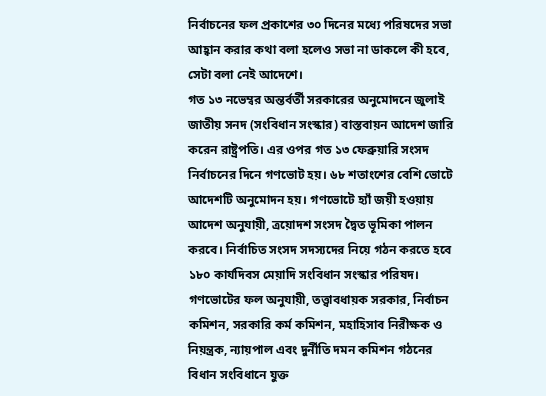নির্বাচনের ফল প্রকাশের ৩০ দিনের মধ্যে পরিষদের সভা আহ্বান করার কথা বলা হলেও সভা না ডাকলে কী হবে, সেটা বলা নেই আদেশে।
গত ১৩ নভেম্বর অন্তর্বর্তী সরকারের অনুমোদনে জুলাই জাতীয় সনদ (সংবিধান সংস্কার) বাস্তবায়ন আদেশ জারি করেন রাষ্ট্রপতি। এর ওপর গত ১৩ ফেব্রুয়ারি সংসদ নির্বাচনের দিনে গণভোট হয়। ৬৮ শতাংশের বেশি ভোটে আদেশটি অনুমোদন হয়। গণভোটে হ্যাঁ জয়ী হওয়ায় আদেশ অনুযায়ী, ত্রয়োদশ সংসদ দ্বৈত ভূমিকা পালন করবে। নির্বাচিত সংসদ সদস্যদের নিয়ে গঠন করতে হবে ১৮০ কার্যদিবস মেয়াদি সংবিধান সংস্কার পরিষদ।
গণভোটের ফল অনুযায়ী, তত্ত্বাবধায়ক সরকার, নির্বাচন কমিশন, সরকারি কর্ম কমিশন, মহাহিসাব নিরীক্ষক ও নিয়ন্ত্রক, ন্যায়পাল এবং দুর্নীতি দমন কমিশন গঠনের বিধান সংবিধানে যুক্ত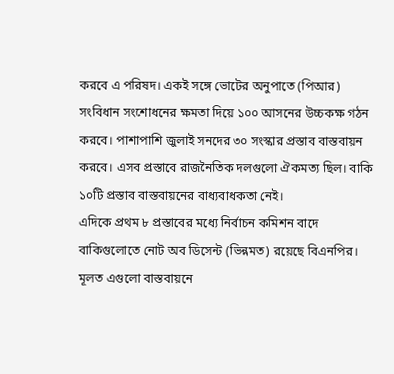করবে এ পরিষদ। একই সঙ্গে ভোটের অনুপাতে (পিআর) সংবিধান সংশোধনের ক্ষমতা দিয়ে ১০০ আসনের উচ্চকক্ষ গঠন করবে। পাশাপাশি জুলাই সনদের ৩০ সংস্কার প্রস্তাব বাস্তবায়ন করবে। এসব প্রস্তাবে রাজনৈতিক দলগুলো ঐকমত্য ছিল। বাকি ১০টি প্রস্তাব বাস্তবায়নের বাধ্যবাধকতা নেই।
এদিকে প্রথম ৮ প্রস্তাবের মধ্যে নির্বাচন কমিশন বাদে বাকিগুলোতে নোট অব ডিসেন্ট (ভিন্নমত) রয়েছে বিএনপির। মূলত এগুলো বাস্তবায়নে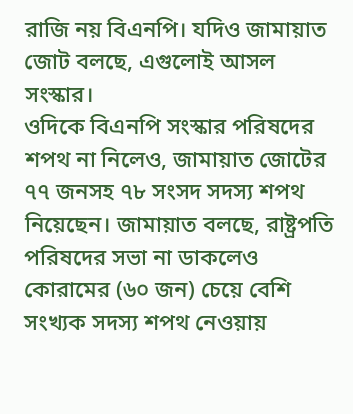রাজি নয় বিএনপি। যদিও জামায়াত জোট বলছে, এগুলোই আসল সংস্কার।
ওদিকে বিএনপি সংস্কার পরিষদের শপথ না নিলেও, জামায়াত জোটের ৭৭ জনসহ ৭৮ সংসদ সদস্য শপথ নিয়েছেন। জামায়াত বলছে, রাষ্ট্রপতি পরিষদের সভা না ডাকলেও কোরামের (৬০ জন) চেয়ে বেশি সংখ্যক সদস্য শপথ নেওয়ায়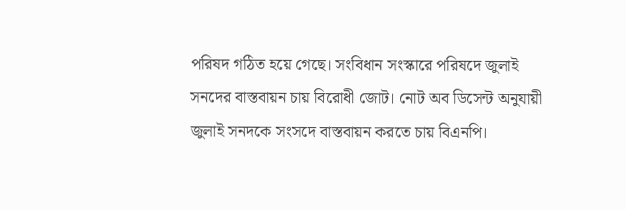পরিষদ গঠিত হয়ে গেছে। সংবিধান সংস্কারে পরিষদে জুলাই সনদের বাস্তবায়ন চায় বিরোধী জোট। নোট অব ডিসেন্ট অনুযায়ী জুলাই সনদকে সংসদে বাস্তবায়ন করতে চায় বিএনপি।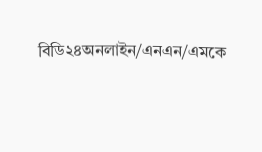বিডি২৪অনলাইন/এনএন/এমকে